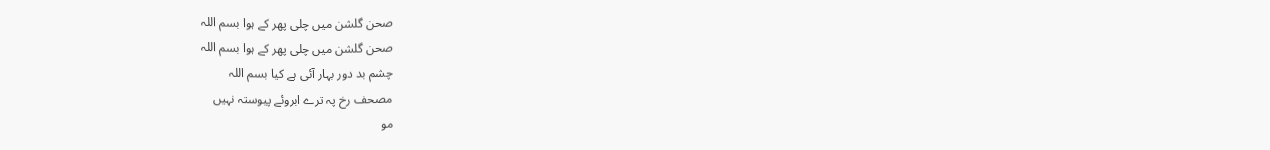صحن گلشن میں چلی پھر کے ہوا بسم اللہ
صحن گلشن میں چلی پھر کے ہوا بسم اللہ
چشم بد دور بہار آئی ہے کیا بسم اللہ
مصحف رخ پہ ترے ابروئے پیوستہ نہیں
مو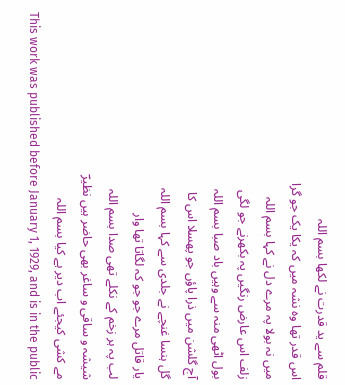قلم سے ید قدرت نے لکھا بسم اللہ
اس قدر تھا وہ نشہ میں کہ یکا یک جو گرا
میں نہ بولا پہ مرے دل نے کہا بسم اللہ
زلف اس عارض رنگیں پہ بکھرنے جو لگی
بول اٹھی منہ سے وہیں باد صبا بسم اللہ
آج گلشن میں ذرا پاؤں جو پھسلا اس کا
گل ہنسا غنچے نے جلدی سے کہا بسم اللہ
یار قاتل مرے جو جو کہ لگاتا تھا وار
لب پہ ہر زخم کے نکلے تھی صدا بسم اللہ
شیشہ و ساقی و ساغر بھی حاضر ہیں نظیرؔ
مے کشی کیجئے اب دیر ہے کیا بسم اللہ
This work was published before January 1, 1929, and is in the public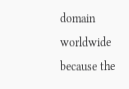domain worldwide because the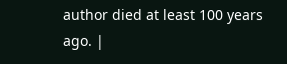author died at least 100 years ago. |